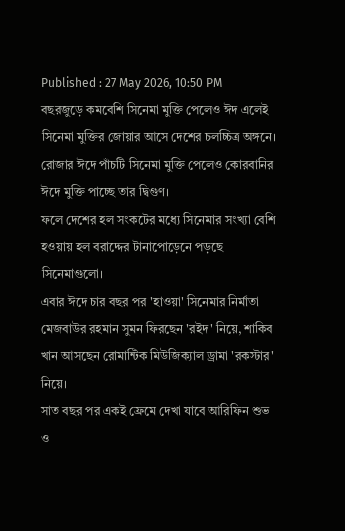Published : 27 May 2026, 10:50 PM
বছরজুড়ে কমবেশি সিনেমা মুক্তি পেলেও ঈদ এলেই সিনেমা মুক্তির জোয়ার আসে দেশের চলচ্চিত্র অঙ্গনে। রোজার ঈদে পাঁচটি সিনেমা মুক্তি পেলেও কোরবানির ঈদে মুক্তি পাচ্ছে তার দ্বিগুণ।
ফলে দেশের হল সংকটের মধ্যে সিনেমার সংখ্যা বেশি হওয়ায় হল বরাদ্দের টানাপোড়েনে পড়ছে সিনেমাগুলো।
এবার ঈদে চার বছর পর 'হাওয়া' সিনেমার নির্মাতা মেজবাউর রহমান সুমন ফিরছেন 'রইদ' নিয়ে, শাকিব খান আসছেন রোমান্টিক মিউজিক্যাল ড্রামা 'রকস্টার' নিয়ে।
সাত বছর পর একই ফ্রেমে দেখা যাবে আরিফিন শুভ ও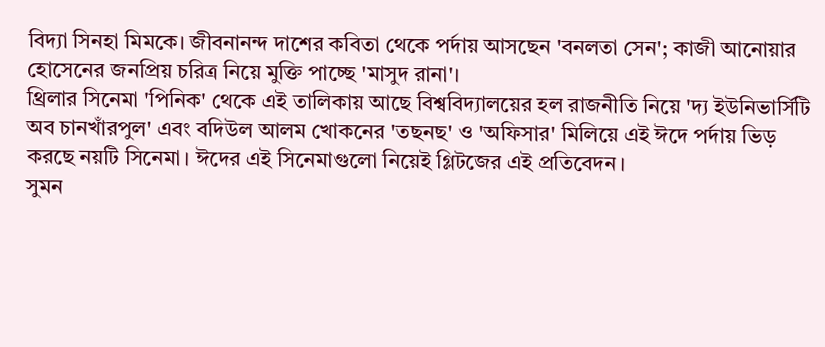বিদ্যা সিনহা মিমকে। জীবনানন্দ দাশের কবিতা থেকে পর্দায় আসছেন 'বনলতা সেন'; কাজী আনোয়ার হোসেনের জনপ্রিয় চরিত্র নিয়ে মুক্তি পাচ্ছে 'মাসুদ রানা'।
থ্রিলার সিনেমা 'পিনিক' থেকে এই তালিকায় আছে বিশ্ববিদ্যালয়ের হল রাজনীতি নিয়ে 'দ্য ইউনিভার্সিটি অব চানখাঁরপুল' এবং বদিউল আলম খোকনের 'তছনছ' ও 'অফিসার' মিলিয়ে এই ঈদে পর্দায় ভিড় করছে নয়টি সিনেমা। ঈদের এই সিনেমাগুলো নিয়েই গ্লিটজের এই প্রতিবেদন।
সুমন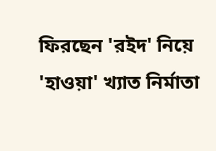ফিরছেন 'রইদ' নিয়ে
'হাওয়া' খ্যাত নির্মাতা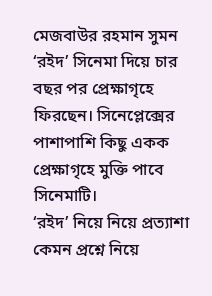মেজবাউর রহমান সুমন ‘রইদ’ সিনেমা দিয়ে চার বছর পর প্রেক্ষাগৃহে ফিরছেন। সিনেপ্লেক্সের পাশাপাশি কিছু একক প্রেক্ষাগৃহে মুক্তি পাবে সিনেমাটি।
‘রইদ’ নিয়ে নিয়ে প্রত্যাশা কেমন প্রশ্নে নিয়ে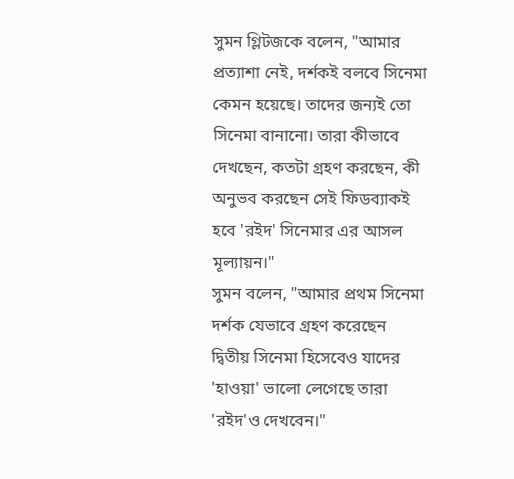সুমন গ্লিটজকে বলেন, "আমার প্রত্যাশা নেই, দর্শকই বলবে সিনেমা কেমন হয়েছে। তাদের জন্যই তো সিনেমা বানানো। তারা কীভাবে দেখছেন, কতটা গ্রহণ করছেন, কী অনুভব করছেন সেই ফিডব্যাকই হবে 'রইদ' সিনেমার এর আসল মূল্যায়ন।"
সুমন বলেন, "আমার প্রথম সিনেমা দর্শক যেভাবে গ্রহণ করেছেন দ্বিতীয় সিনেমা হিসেবেও যাদের 'হাওয়া' ভালো লেগেছে তারা 'রইদ'ও দেখবেন।"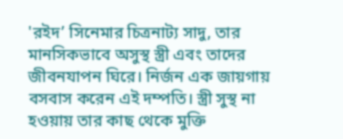'রইদ’ সিনেমার চিত্রনাট্য সাদু, তার মানসিকভাবে অসুস্থ স্ত্রী এবং তাদের জীবনযাপন ঘিরে। নির্জন এক জায়গায় বসবাস করেন এই দম্পতি। স্ত্রী সুস্থ না হওয়ায় তার কাছ থেকে মুক্তি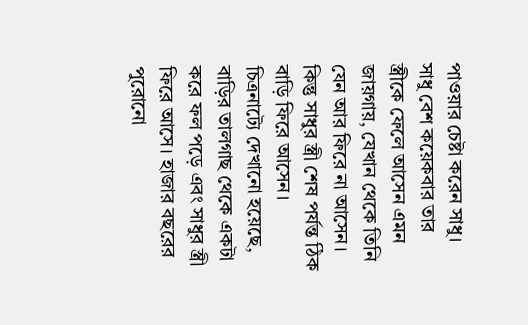পাওয়ার চেষ্টা করেন সাধু। সাধু বেশ কয়েকবার তার স্ত্রীকে ফেলে আসেন এমন জায়গায়, যেখান থেকে তিনি যেন আর ফিরে না আসেন।
কিন্তু সাধুর স্ত্রী শেষ পর্যন্ত ঠিক বাড়ি ফিরে আসেন।
চিত্রনাট্যে দেখানো হয়েছে, বাড়ির তালগাছ থেকে একটা করে ফল পড়ে এবং সাধুর স্ত্রী ফিরে আসে। হাজার বছরের পুরোনো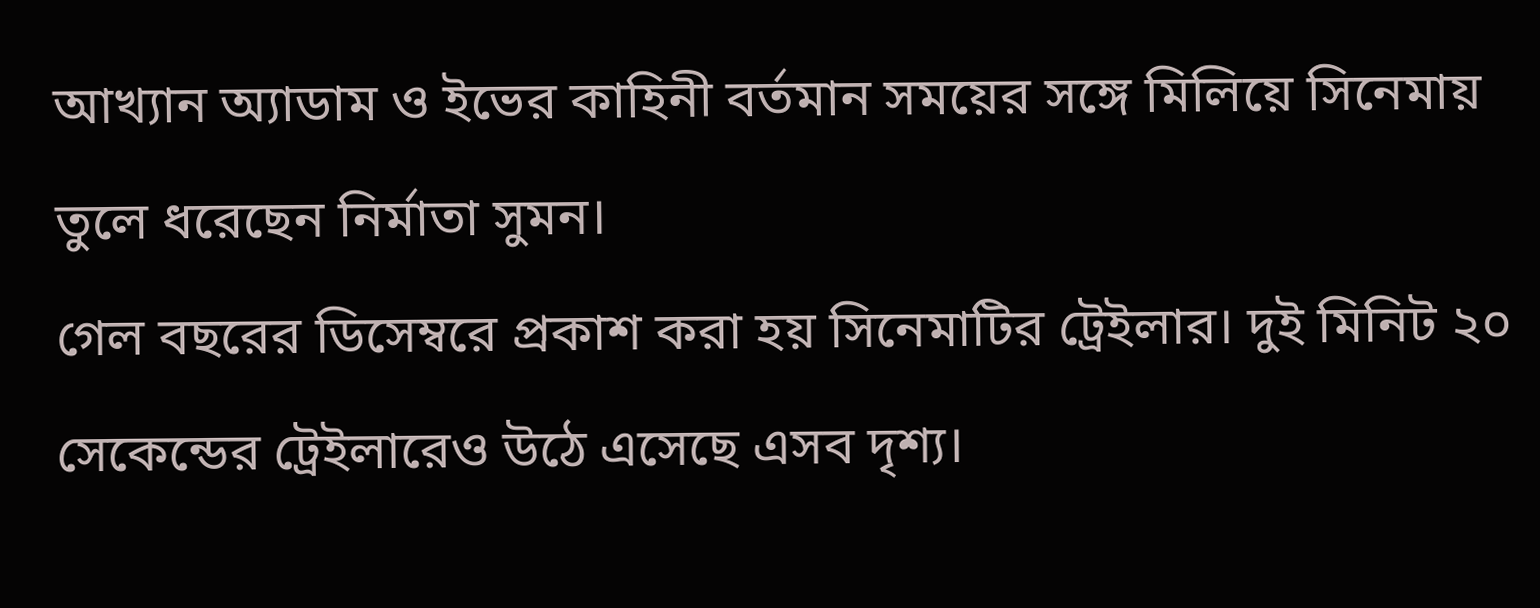আখ্যান অ্যাডাম ও ইভের কাহিনী বর্তমান সময়ের সঙ্গে মিলিয়ে সিনেমায় তুলে ধরেছেন নির্মাতা সুমন।
গেল বছরের ডিসেম্বরে প্রকাশ করা হয় সিনেমাটির ট্রেইলার। দুই মিনিট ২০ সেকেন্ডের ট্রেইলারেও উঠে এসেছে এসব দৃশ্য।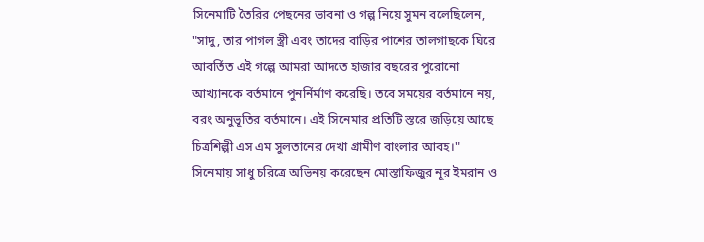সিনেমাটি তৈরির পেছনের ভাবনা ও গল্প নিয়ে সুমন বলেছিলেন, "সাদু, তার পাগল স্ত্রী এবং তাদের বাড়ির পাশের তালগাছকে ঘিরে আবর্তিত এই গল্পে আমরা আদতে হাজার বছরের পুরোনো আখ্যানকে বর্তমানে পুনর্নির্মাণ করেছি। তবে সময়ের বর্তমানে নয়, বরং অনুভূতির বর্তমানে। এই সিনেমার প্রতিটি স্তরে জড়িয়ে আছে চিত্রশিল্পী এস এম সুলতানের দেখা গ্রামীণ বাংলার আবহ।"
সিনেমায় সাধু চরিত্রে অভিনয় করেছেন মোস্তাফিজুর নূর ইমরান ও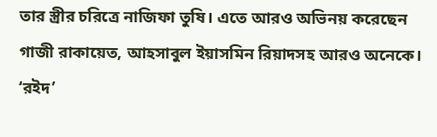তার স্ত্রীর চরিত্রে নাজিফা তুষি। এতে আরও অভিনয় করেছেন গাজী রাকায়েত, আহসাবুল ইয়াসমিন রিয়াদসহ আরও অনেকে।
‘রইদ’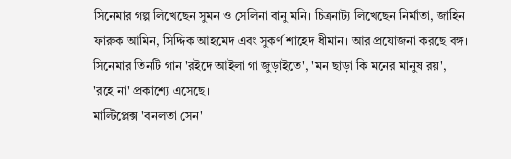সিনেমার গল্প লিখেছেন সুমন ও সেলিনা বানু মনি। চিত্রনাট্য লিখেছেন নির্মাতা, জাহিন ফারুক আমিন, সিদ্দিক আহমেদ এবং সুকর্ণ শাহেদ ধীমান। আর প্রযোজনা করছে বঙ্গ।
সিনেমার তিনটি গান 'রইদে আইলা গা জুড়াইতে', 'মন ছাড়া কি মনের মানুষ রয়', 'রহে না' প্রকাশ্যে এসেছে।
মাল্টিপ্লেক্স 'বনলতা সেন'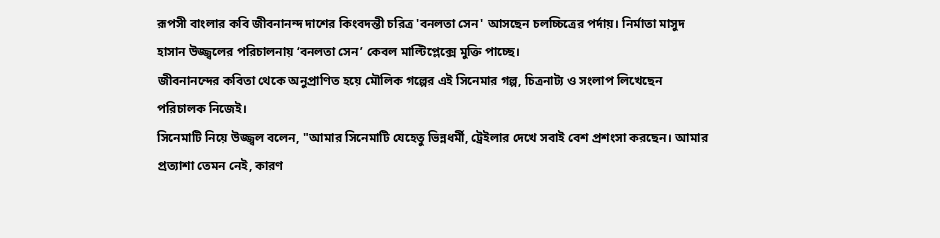রূপসী বাংলার কবি জীবনানন্দ দাশের কিংবদন্তী চরিত্র 'বনলতা সেন' আসছেন চলচ্চিত্রের পর্দায়। নির্মাতা মাসুদ হাসান উজ্জ্বলের পরিচালনায় ‘বনলতা সেন’ কেবল মাল্টিপ্লেক্সে মুক্তি পাচ্ছে।
জীবনানন্দের কবিতা থেকে অনুপ্রাণিত হয়ে মৌলিক গল্পের এই সিনেমার গল্প, চিত্রনাট্য ও সংলাপ লিখেছেন পরিচালক নিজেই।
সিনেমাটি নিয়ে উজ্জ্বল বলেন, "আমার সিনেমাটি যেহেতু ভিন্নধর্মী, ট্রেইলার দেখে সবাই বেশ প্রশংসা করছেন। আমার প্রত্যাশা তেমন নেই, কারণ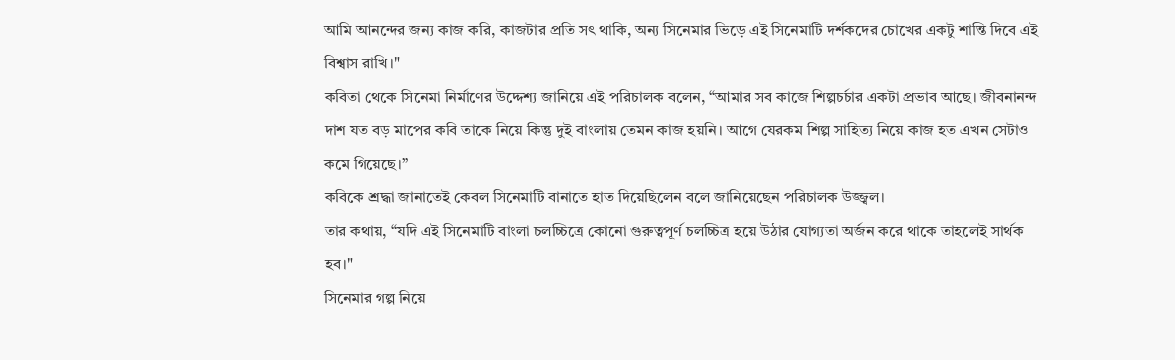আমি আনন্দের জন্য কাজ করি, কাজটার প্রতি সৎ থাকি, অন্য সিনেমার ভিড়ে এই সিনেমাটি দর্শকদের চোখের একটু শান্তি দিবে এই বিশ্বাস রাখি।"
কবিতা থেকে সিনেমা নির্মাণের উদ্দেশ্য জানিয়ে এই পরিচালক বলেন, “আমার সব কাজে শিল্পচর্চার একটা প্রভাব আছে। জীবনানন্দ দাশ যত বড় মাপের কবি তাকে নিয়ে কিন্তু দুই বাংলায় তেমন কাজ হয়নি। আগে যেরকম শিল্প সাহিত্য নিয়ে কাজ হত এখন সেটাও কমে গিয়েছে।”
কবিকে শ্রদ্ধা জানাতেই কেবল সিনেমাটি বানাতে হাত দিয়েছিলেন বলে জানিয়েছেন পরিচালক উজ্জ্বল।
তার কথায়, “যদি এই সিনেমাটি বাংলা চলচ্চিত্রে কোনো গুরুত্বপূর্ণ চলচ্চিত্র হয়ে উঠার যোগ্যতা অর্জন করে থাকে তাহলেই সার্থক হব।"
সিনেমার গল্প নিয়ে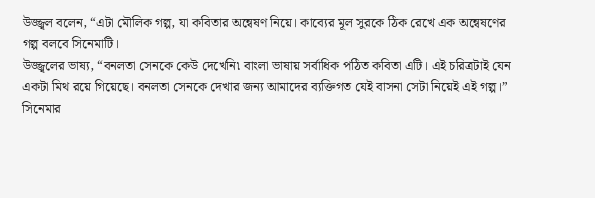উজ্জ্বল বলেন, “এটা মৌলিক গল্প, যা কবিতার অন্বেষণ নিয়ে। কাব্যের মূল সুরকে ঠিক রেখে এক অন্বেষণের গল্প বলবে সিনেমাটি।
উজ্জ্বলের ভাষ্য, “বনলতা সেনকে কেউ দেখেনি৷ বাংলা ভাষায় সর্বাধিক পঠিত কবিতা এটি। এই চরিত্রটাই যেন একটা মিথ রয়ে গিয়েছে। বনলতা সেনকে দেখার জন্য আমাদের ব্যক্তিগত যেই বাসনা সেটা নিয়েই এই গল্প।”
সিনেমার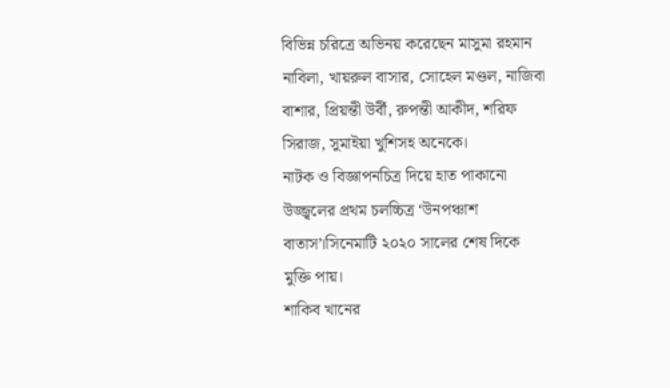বিভিন্ন চরিত্রে অভিনয় করেছেন মাসুমা রহমান নাবিলা, খায়রুল বাসার, সোহেল মণ্ডল, নাজিবা বাশার, প্রিয়ন্তী উর্বী, রুপন্তী আকীদ, শরিফ সিরাজ, সুমাইয়া খুশিসহ অনেকে।
নাটক ও বিজ্ঞাপনচিত্র দিয়ে হাত পাকানো উজ্জ্বলের প্রথম চলচ্চিত্র ‘উনপঞ্চাশ বাতাস’।সিনেমাটি ২০২০ সালের শেষ দিকে মুক্তি পায়।
শাকিব খানের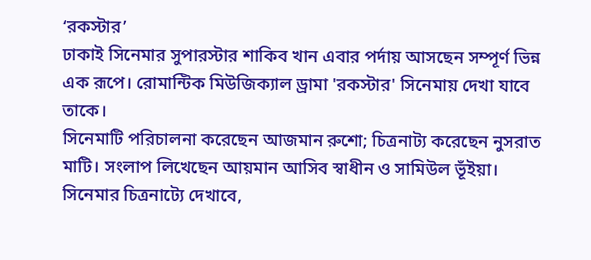‘রকস্টার’
ঢাকাই সিনেমার সুপারস্টার শাকিব খান এবার পর্দায় আসছেন সম্পূর্ণ ভিন্ন এক রূপে। রোমান্টিক মিউজিক্যাল ড্রামা 'রকস্টার' সিনেমায় দেখা যাবে তাকে।
সিনেমাটি পরিচালনা করেছেন আজমান রুশো; চিত্রনাট্য করেছেন নুসরাত মাটি। সংলাপ লিখেছেন আয়মান আসিব স্বাধীন ও সামিউল ভূঁইয়া।
সিনেমার চিত্রনাট্যে দেখাবে,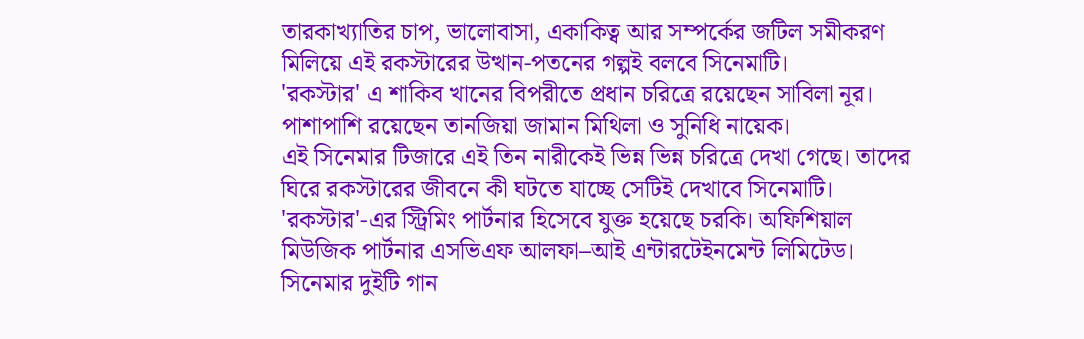তারকাখ্যাতির চাপ, ভালোবাসা, একাকিত্ব আর সম্পর্কের জটিল সমীকরণ মিলিয়ে এই রকস্টারের উত্থান-পতনের গল্পই বলবে সিনেমাটি।
'রকস্টার' এ শাকিব খানের বিপরীতে প্রধান চরিত্রে রয়েছেন সাবিলা নূর। পাশাপাশি রয়েছেন তানজিয়া জামান মিথিলা ও সুনিধি নায়েক।
এই সিনেমার টিজারে এই তিন নারীকেই ভিন্ন ভিন্ন চরিত্রে দেখা গেছে। তাদের ঘিরে রকস্টারের জীবনে কী ঘটতে যাচ্ছে সেটিই দেখাবে সিনেমাটি।
'রকস্টার'-এর স্ট্রিমিং পার্টনার হিসেবে যুক্ত হয়েছে চরকি। অফিশিয়াল মিউজিক পার্টনার এসভিএফ আলফা–আই এন্টারটেইনমেন্ট লিমিটেড। সিনেমার দুইটি গান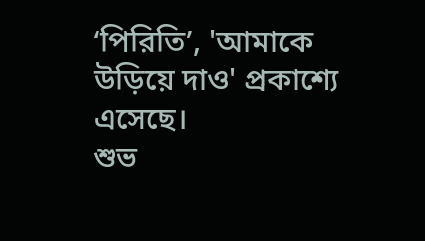‘পিরিতি’, 'আমাকে উড়িয়ে দাও' প্রকাশ্যে এসেছে।
শুভ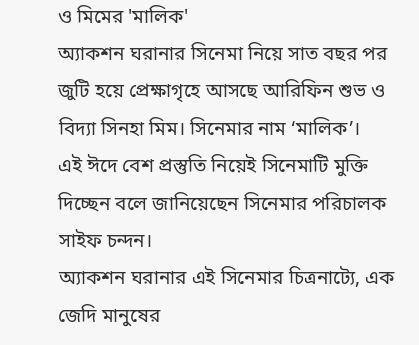ও মিমের 'মালিক'
অ্যাকশন ঘরানার সিনেমা নিয়ে সাত বছর পর জুটি হয়ে প্রেক্ষাগৃহে আসছে আরিফিন শুভ ও বিদ্যা সিনহা মিম। সিনেমার নাম ‘মালিক’।
এই ঈদে বেশ প্রস্তুতি নিয়েই সিনেমাটি মুক্তি দিচ্ছেন বলে জানিয়েছেন সিনেমার পরিচালক সাইফ চন্দন।
অ্যাকশন ঘরানার এই সিনেমার চিত্রনাট্যে, এক জেদি মানুষের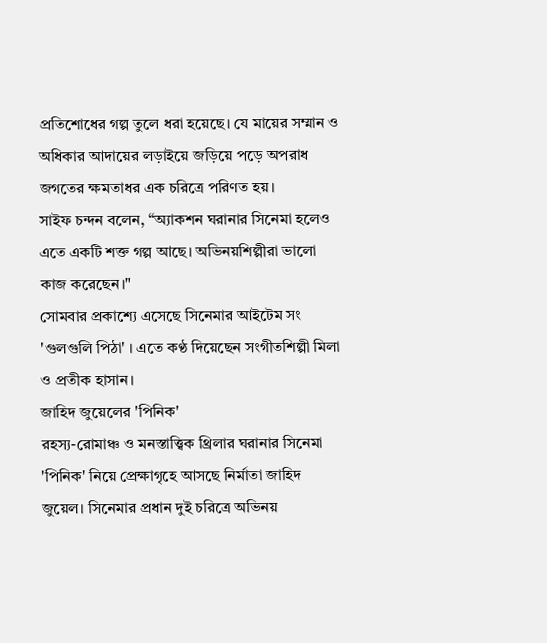প্রতিশোধের গল্প তুলে ধরা হয়েছে। যে মায়ের সম্মান ও অধিকার আদায়ের লড়াইয়ে জড়িয়ে পড়ে অপরাধ জগতের ক্ষমতাধর এক চরিত্রে পরিণত হয়।
সাইফ চন্দন বলেন, “অ্যাকশন ঘরানার সিনেমা হলেও এতে একটি শক্ত গল্প আছে। অভিনয়শিল্পীরা ভালো কাজ করেছেন।"
সোমবার প্রকাশ্যে এসেছে সিনেমার আইটেম সং 'গুলগুলি পিঠা' । এতে কণ্ঠ দিয়েছেন সংগীতশিল্পী মিলা ও প্রতীক হাসান।
জাহিদ জুয়েলের 'পিনিক'
রহস্য-রোমাঞ্চ ও মনস্তাত্ত্বিক থ্রিলার ঘরানার সিনেমা 'পিনিক' নিয়ে প্রেক্ষাগৃহে আসছে নির্মাতা জাহিদ জুয়েল। সিনেমার প্রধান দুই চরিত্রে অভিনয়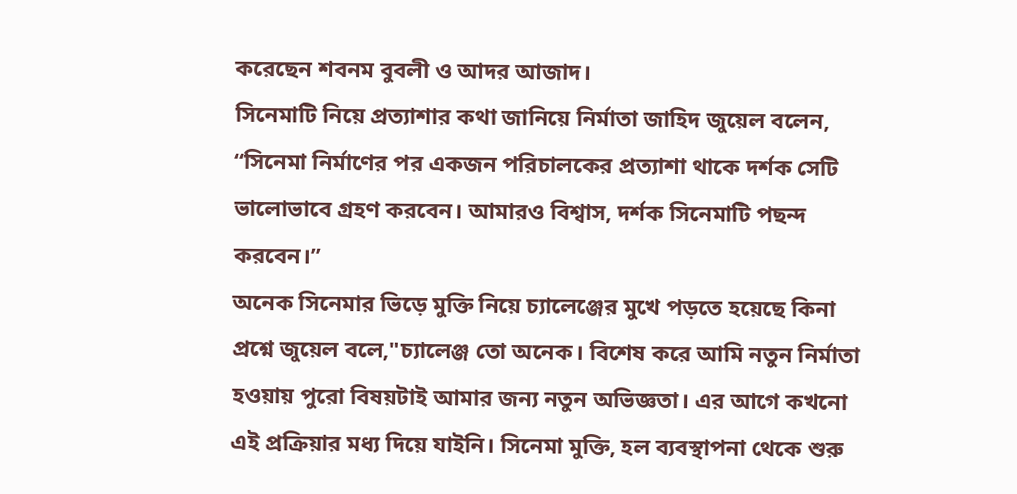করেছেন শবনম বুবলী ও আদর আজাদ।
সিনেমাটি নিয়ে প্রত্যাশার কথা জানিয়ে নির্মাতা জাহিদ জুয়েল বলেন, “সিনেমা নির্মাণের পর একজন পরিচালকের প্রত্যাশা থাকে দর্শক সেটি ভালোভাবে গ্রহণ করবেন। আমারও বিশ্বাস, দর্শক সিনেমাটি পছন্দ করবেন।”
অনেক সিনেমার ভিড়ে মুক্তি নিয়ে চ্যালেঞ্জের মুখে পড়তে হয়েছে কিনা প্রশ্নে জুয়েল বলে,"চ্যালেঞ্জ তো অনেক। বিশেষ করে আমি নতুন নির্মাতা হওয়ায় পুরো বিষয়টাই আমার জন্য নতুন অভিজ্ঞতা। এর আগে কখনো এই প্রক্রিয়ার মধ্য দিয়ে যাইনি। সিনেমা মুক্তি, হল ব্যবস্থাপনা থেকে শুরু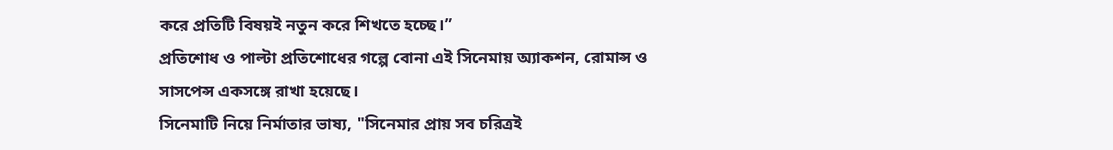করে প্রতিটি বিষয়ই নতুন করে শিখতে হচ্ছে।”
প্রতিশোধ ও পাল্টা প্রতিশোধের গল্পে বোনা এই সিনেমায় অ্যাকশন, রোমান্স ও সাসপেন্স একসঙ্গে রাখা হয়েছে।
সিনেমাটি নিয়ে নির্মাতার ভাষ্য, "সিনেমার প্রায় সব চরিত্রই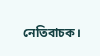নেতিবাচক।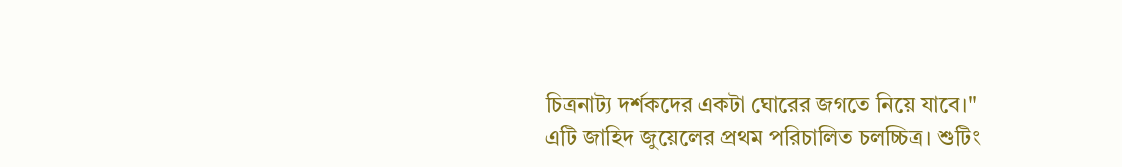চিত্রনাট্য দর্শকদের একটা ঘোরের জগতে নিয়ে যাবে।"
এটি জাহিদ জুয়েলের প্রথম পরিচালিত চলচ্চিত্র। শুটিং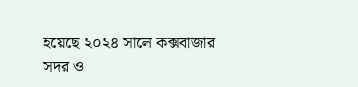হয়েছে ২০২৪ সালে কক্সবাজার সদর ও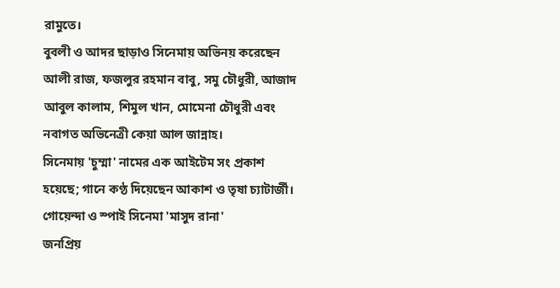রামুতে।
বুবলী ও আদর ছাড়াও সিনেমায় অভিনয় করেছেন আলী রাজ, ফজলুর রহমান বাবু, সমু চৌধুরী, আজাদ আবুল কালাম, শিমুল খান, মোমেনা চৌধুরী এবং নবাগত অভিনেত্রী কেয়া আল জান্নাহ।
সিনেমায় 'চুম্মা' নামের এক আইটেম সং প্রকাশ হয়েছে; গানে কণ্ঠ দিয়েছেন আকাশ ও তৃষা চ্যাটার্জী।
গোয়েন্দা ও স্পাই সিনেমা 'মাসুদ রানা'
জনপ্রিয়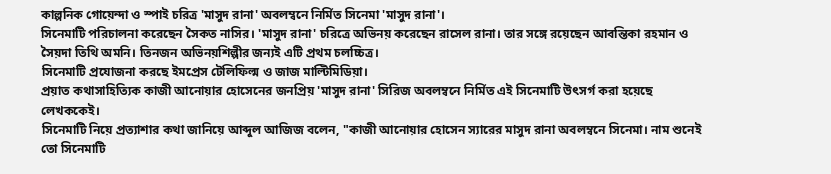কাল্পনিক গোয়েন্দা ও স্পাই চরিত্র 'মাসুদ রানা' অবলম্বনে নির্মিত সিনেমা 'মাসুদ রানা'।
সিনেমাটি পরিচালনা করেছেন সৈকত নাসির। 'মাসুদ রানা' চরিত্রে অভিনয় করেছেন রাসেল রানা। তার সঙ্গে রয়েছেন আবন্তিকা রহমান ও সৈয়দা তিথি অমনি। তিনজন অভিনয়শিল্পীর জন্যই এটি প্রথম চলচ্চিত্র।
সিনেমাটি প্রযোজনা করছে ইমপ্রেস টেলিফিল্ম ও জাজ মাল্টিমিডিয়া।
প্রয়াত কথাসাহিত্যিক কাজী আনোয়ার হোসেনের জনপ্রিয় 'মাসুদ রানা' সিরিজ অবলম্বনে নির্মিত এই সিনেমাটি উৎসর্গ করা হয়েছে লেখককেই।
সিনেমাটি নিয়ে প্রত্যাশার কথা জানিয়ে আব্দুল আজিজ বলেন, "কাজী আনোয়ার হোসেন স্যারের মাসুদ রানা অবলম্বনে সিনেমা। নাম শুনেই তো সিনেমাটি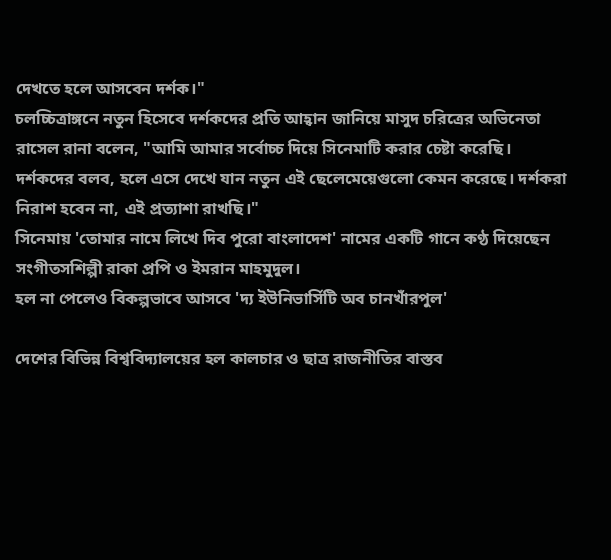দেখতে হলে আসবেন দর্শক।"
চলচ্চিত্রাঙ্গনে নতুন হিসেবে দর্শকদের প্রতি আহ্বান জানিয়ে মাসুদ চরিত্রের অভিনেতা রাসেল রানা বলেন, "আমি আমার সর্বোচ্চ দিয়ে সিনেমাটি করার চেষ্টা করেছি। দর্শকদের বলব, হলে এসে দেখে যান নতুন এই ছেলেমেয়েগুলো কেমন করেছে। দর্শকরা নিরাশ হবেন না, এই প্রত্যাশা রাখছি।"
সিনেমায় 'তোমার নামে লিখে দিব পুরো বাংলাদেশ' নামের একটি গানে কণ্ঠ দিয়েছেন সংগীতসশিল্পী রাকা প্রপি ও ইমরান মাহমুদুল।
হল না পেলেও বিকল্পভাবে আসবে 'দ্য ইউনিভার্সিটি অব চানখাঁরপুল'

দেশের বিভিন্ন বিশ্ববিদ্যালয়ের হল কালচার ও ছাত্র রাজনীতির বাস্তব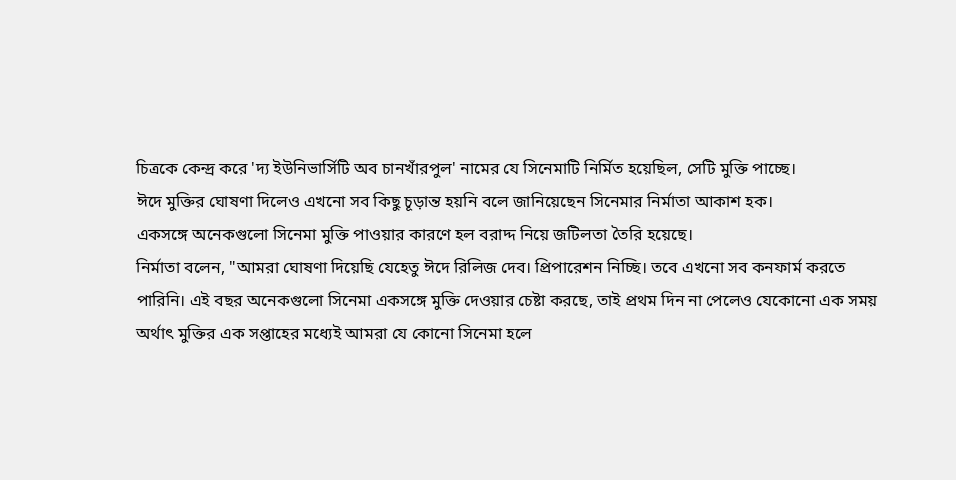চিত্রকে কেন্দ্র করে 'দ্য ইউনিভার্সিটি অব চানখাঁরপুল' নামের যে সিনেমাটি নির্মিত হয়েছিল, সেটি মুক্তি পাচ্ছে।
ঈদে মুক্তির ঘোষণা দিলেও এখনো সব কিছু চূড়ান্ত হয়নি বলে জানিয়েছেন সিনেমার নির্মাতা আকাশ হক।
একসঙ্গে অনেকগুলো সিনেমা মুক্তি পাওয়ার কারণে হল বরাদ্দ নিয়ে জটিলতা তৈরি হয়েছে।
নির্মাতা বলেন, "আমরা ঘোষণা দিয়েছি যেহেতু ঈদে রিলিজ দেব। প্রিপারেশন নিচ্ছি। তবে এখনো সব কনফার্ম করতে পারিনি। এই বছর অনেকগুলো সিনেমা একসঙ্গে মুক্তি দেওয়ার চেষ্টা করছে, তাই প্রথম দিন না পেলেও যেকোনো এক সময় অর্থাৎ মুক্তির এক সপ্তাহের মধ্যেই আমরা যে কোনো সিনেমা হলে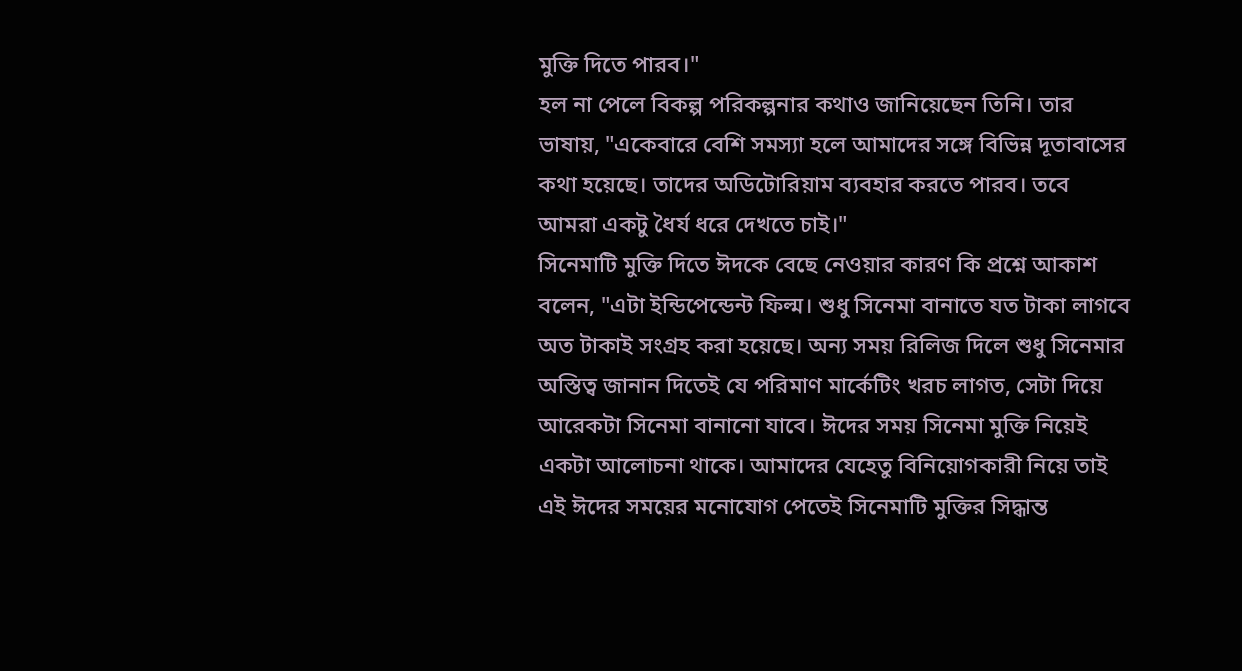মুক্তি দিতে পারব।"
হল না পেলে বিকল্প পরিকল্পনার কথাও জানিয়েছেন তিনি। তার ভাষায়, "একেবারে বেশি সমস্যা হলে আমাদের সঙ্গে বিভিন্ন দূতাবাসের কথা হয়েছে। তাদের অডিটোরিয়াম ব্যবহার করতে পারব। তবে আমরা একটু ধৈর্য ধরে দেখতে চাই।"
সিনেমাটি মুক্তি দিতে ঈদকে বেছে নেওয়ার কারণ কি প্রশ্নে আকাশ বলেন, "এটা ইন্ডিপেন্ডেন্ট ফিল্ম। শুধু সিনেমা বানাতে যত টাকা লাগবে অত টাকাই সংগ্রহ করা হয়েছে। অন্য সময় রিলিজ দিলে শুধু সিনেমার অস্তিত্ব জানান দিতেই যে পরিমাণ মার্কেটিং খরচ লাগত, সেটা দিয়ে আরেকটা সিনেমা বানানো যাবে। ঈদের সময় সিনেমা মুক্তি নিয়েই একটা আলোচনা থাকে। আমাদের যেহেতু বিনিয়োগকারী নিয়ে তাই এই ঈদের সময়ের মনোযোগ পেতেই সিনেমাটি মুক্তির সিদ্ধান্ত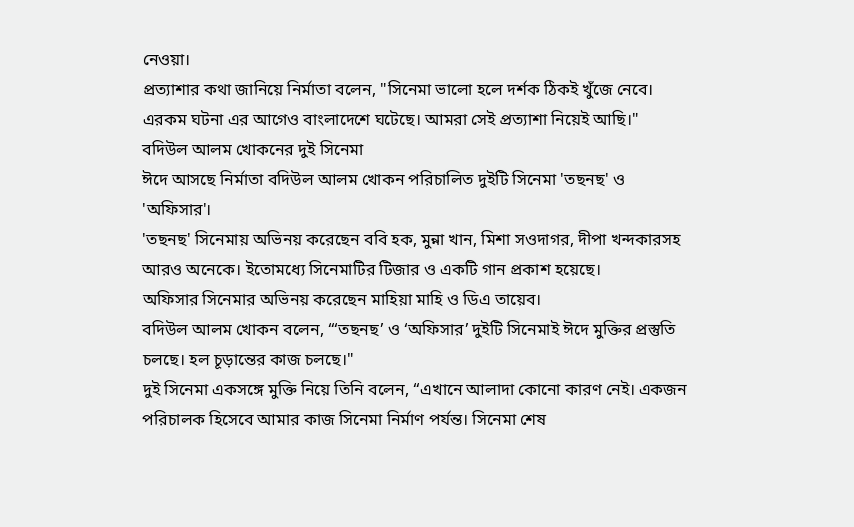নেওয়া।
প্রত্যাশার কথা জানিয়ে নির্মাতা বলেন, "সিনেমা ভালো হলে দর্শক ঠিকই খুঁজে নেবে। এরকম ঘটনা এর আগেও বাংলাদেশে ঘটেছে। আমরা সেই প্রত্যাশা নিয়েই আছি।"
বদিউল আলম খোকনের দুই সিনেমা
ঈদে আসছে নির্মাতা বদিউল আলম খোকন পরিচালিত দুইটি সিনেমা 'তছনছ' ও 'অফিসার'।
'তছনছ' সিনেমায় অভিনয় করেছেন ববি হক, মুন্না খান, মিশা সওদাগর, দীপা খন্দকারসহ আরও অনেকে। ইতোমধ্যে সিনেমাটির টিজার ও একটি গান প্রকাশ হয়েছে।
অফিসার সিনেমার অভিনয় করেছেন মাহিয়া মাহি ও ডিএ তায়েব।
বদিউল আলম খোকন বলেন, “‘তছনছ’ ও ‘অফিসার’ দুইটি সিনেমাই ঈদে মুক্তির প্রস্তুতি চলছে। হল চূড়ান্তের কাজ চলছে।"
দুই সিনেমা একসঙ্গে মুক্তি নিয়ে তিনি বলেন, “এখানে আলাদা কোনো কারণ নেই। একজন পরিচালক হিসেবে আমার কাজ সিনেমা নির্মাণ পর্যন্ত। সিনেমা শেষ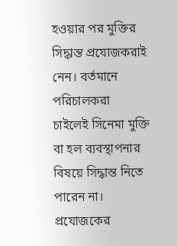হওয়ার পর মুক্তির সিদ্ধান্ত প্রযোজকরাই নেন। বর্তমানে পরিচালকরা চাইলেই সিনেমা মুক্তি বা হল ব্যবস্থাপনার বিষয়ে সিদ্ধান্ত নিতে পারেন না। প্রযোজকের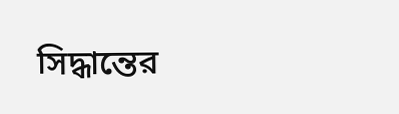সিদ্ধান্তের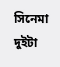সিনেমা দুইটা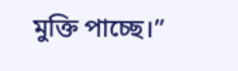মুক্তি পাচ্ছে।”